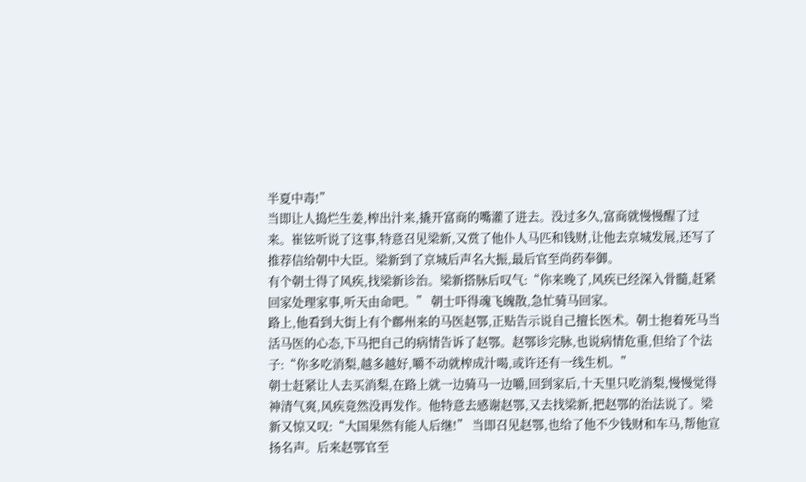半夏中毒!”
当即让人捣烂生姜,榨出汁来,撬开富商的嘴灌了进去。没过多久,富商就慢慢醒了过来。崔铉听说了这事,特意召见梁新,又赏了他仆人马匹和钱财,让他去京城发展,还写了推荐信给朝中大臣。梁新到了京城后声名大振,最后官至尚药奉御。
有个朝士得了风疾,找梁新诊治。梁新搭脉后叹气:“你来晚了,风疾已经深入骨髓,赶紧回家处理家事,听天由命吧。” 朝士吓得魂飞魄散,急忙骑马回家。
路上,他看到大街上有个鄜州来的马医赵鄂,正贴告示说自己擅长医术。朝士抱着死马当活马医的心态,下马把自己的病情告诉了赵鄂。赵鄂诊完脉,也说病情危重,但给了个法子:“你多吃消梨,越多越好,嚼不动就榨成汁喝,或许还有一线生机。”
朝士赶紧让人去买消梨,在路上就一边骑马一边嚼,回到家后,十天里只吃消梨,慢慢觉得神清气爽,风疾竟然没再发作。他特意去感谢赵鄂,又去找梁新,把赵鄂的治法说了。梁新又惊又叹:“大国果然有能人后继!” 当即召见赵鄂,也给了他不少钱财和车马,帮他宣扬名声。后来赵鄂官至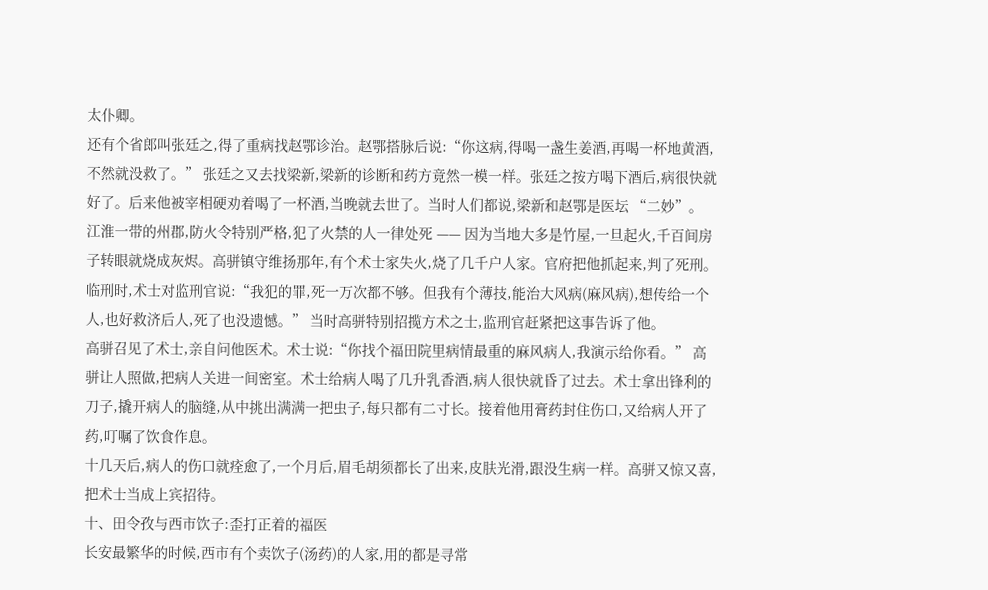太仆卿。
还有个省郎叫张廷之,得了重病找赵鄂诊治。赵鄂搭脉后说:“你这病,得喝一盏生姜酒,再喝一杯地黄酒,不然就没救了。” 张廷之又去找梁新,梁新的诊断和药方竟然一模一样。张廷之按方喝下酒后,病很快就好了。后来他被宰相硬劝着喝了一杯酒,当晚就去世了。当时人们都说,梁新和赵鄂是医坛 “二妙”。
江淮一带的州郡,防火令特别严格,犯了火禁的人一律处死 —— 因为当地大多是竹屋,一旦起火,千百间房子转眼就烧成灰烬。高骈镇守维扬那年,有个术士家失火,烧了几千户人家。官府把他抓起来,判了死刑。
临刑时,术士对监刑官说:“我犯的罪,死一万次都不够。但我有个薄技,能治大风病(麻风病),想传给一个人,也好救济后人,死了也没遗憾。” 当时高骈特别招揽方术之士,监刑官赶紧把这事告诉了他。
高骈召见了术士,亲自问他医术。术士说:“你找个福田院里病情最重的麻风病人,我演示给你看。” 高骈让人照做,把病人关进一间密室。术士给病人喝了几升乳香酒,病人很快就昏了过去。术士拿出锋利的刀子,撬开病人的脑缝,从中挑出满满一把虫子,每只都有二寸长。接着他用膏药封住伤口,又给病人开了药,叮嘱了饮食作息。
十几天后,病人的伤口就痊愈了,一个月后,眉毛胡须都长了出来,皮肤光滑,跟没生病一样。高骈又惊又喜,把术士当成上宾招待。
十、田令孜与西市饮子:歪打正着的福医
长安最繁华的时候,西市有个卖饮子(汤药)的人家,用的都是寻常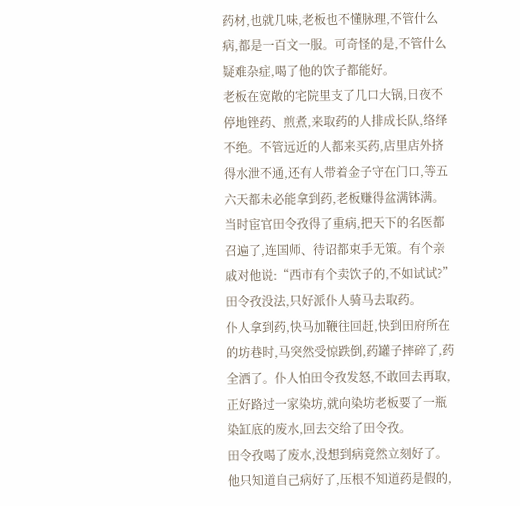药材,也就几味,老板也不懂脉理,不管什么病,都是一百文一服。可奇怪的是,不管什么疑难杂症,喝了他的饮子都能好。
老板在宽敞的宅院里支了几口大锅,日夜不停地锉药、煎煮,来取药的人排成长队,络绎不绝。不管远近的人都来买药,店里店外挤得水泄不通,还有人带着金子守在门口,等五六天都未必能拿到药,老板赚得盆满钵满。
当时宦官田令孜得了重病,把天下的名医都召遍了,连国师、待诏都束手无策。有个亲戚对他说:“西市有个卖饮子的,不如试试?” 田令孜没法,只好派仆人骑马去取药。
仆人拿到药,快马加鞭往回赶,快到田府所在的坊巷时,马突然受惊跌倒,药罐子摔碎了,药全洒了。仆人怕田令孜发怒,不敢回去再取,正好路过一家染坊,就向染坊老板要了一瓶染缸底的废水,回去交给了田令孜。
田令孜喝了废水,没想到病竟然立刻好了。他只知道自己病好了,压根不知道药是假的,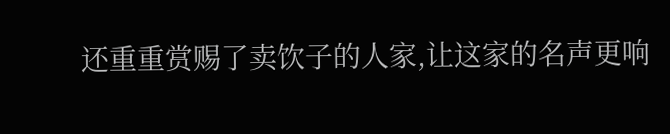还重重赏赐了卖饮子的人家,让这家的名声更响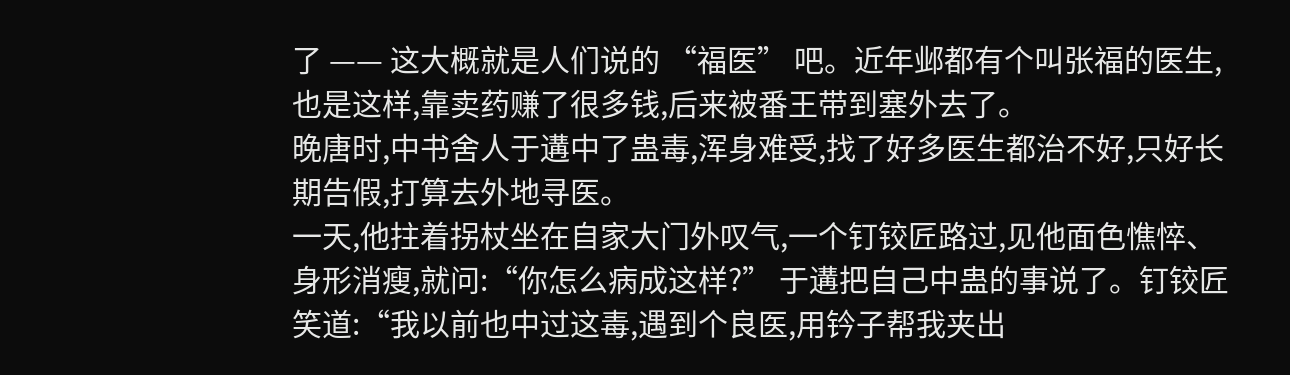了 —— 这大概就是人们说的 “福医” 吧。近年邺都有个叫张福的医生,也是这样,靠卖药赚了很多钱,后来被番王带到塞外去了。
晚唐时,中书舍人于遘中了蛊毒,浑身难受,找了好多医生都治不好,只好长期告假,打算去外地寻医。
一天,他拄着拐杖坐在自家大门外叹气,一个钉铰匠路过,见他面色憔悴、身形消瘦,就问:“你怎么病成这样?” 于遘把自己中蛊的事说了。钉铰匠笑道:“我以前也中过这毒,遇到个良医,用钤子帮我夹出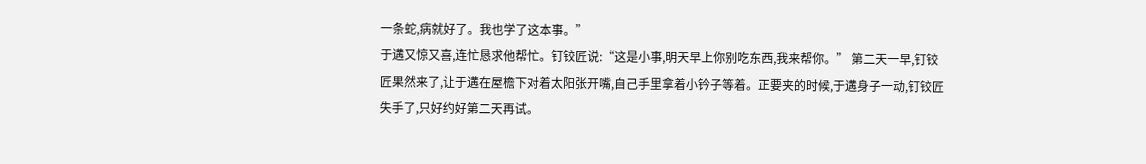一条蛇,病就好了。我也学了这本事。”
于遘又惊又喜,连忙恳求他帮忙。钉铰匠说:“这是小事,明天早上你别吃东西,我来帮你。” 第二天一早,钉铰匠果然来了,让于遘在屋檐下对着太阳张开嘴,自己手里拿着小钤子等着。正要夹的时候,于遘身子一动,钉铰匠失手了,只好约好第二天再试。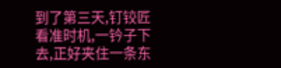到了第三天,钉铰匠看准时机,一钤子下去,正好夹住一条东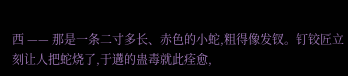西 —— 那是一条二寸多长、赤色的小蛇,粗得像发钗。钉铰匠立刻让人把蛇烧了,于遘的蛊毒就此痊愈,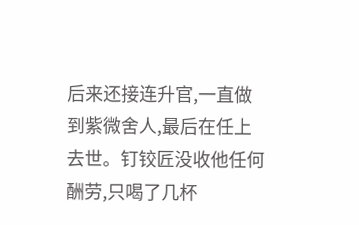后来还接连升官,一直做到紫微舍人,最后在任上去世。钉铰匠没收他任何酬劳,只喝了几杯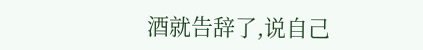酒就告辞了,说自己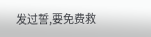发过誓,要免费救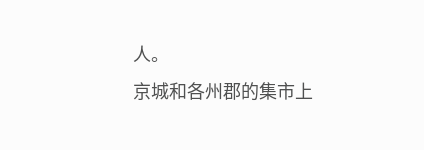人。
京城和各州郡的集市上